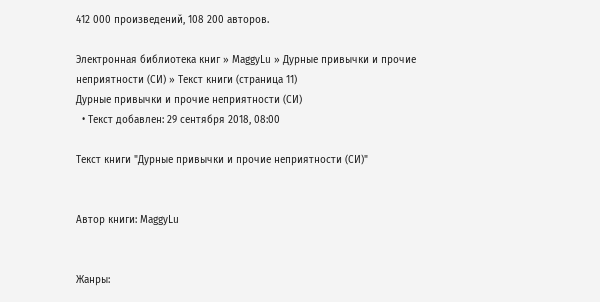412 000 произведений, 108 200 авторов.

Электронная библиотека книг » MaggyLu » Дурные привычки и прочие неприятности (СИ) » Текст книги (страница 11)
Дурные привычки и прочие неприятности (СИ)
  • Текст добавлен: 29 сентября 2018, 08:00

Текст книги "Дурные привычки и прочие неприятности (СИ)"


Автор книги: MaggyLu


Жанры: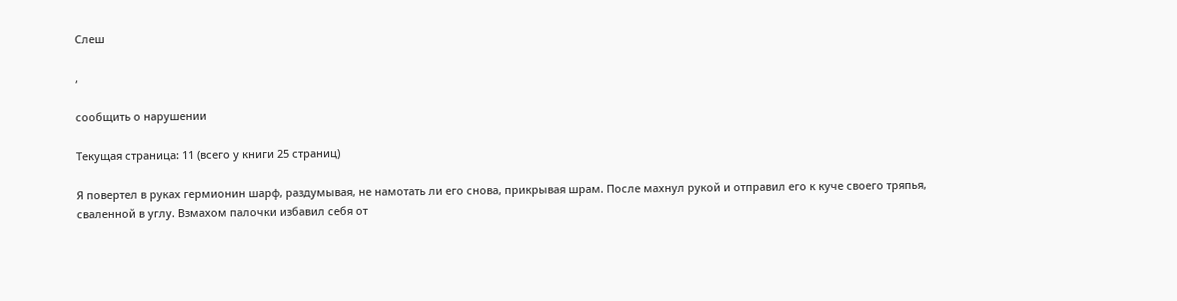Слеш

,

сообщить о нарушении

Текущая страница: 11 (всего у книги 25 страниц)

Я повертел в руках гермионин шарф, раздумывая, не намотать ли его снова, прикрывая шрам. После махнул рукой и отправил его к куче своего тряпья, сваленной в углу. Взмахом палочки избавил себя от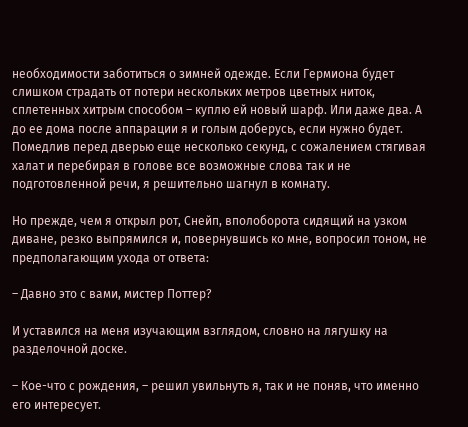необходимости заботиться о зимней одежде. Если Гермиона будет слишком страдать от потери нескольких метров цветных ниток, сплетенных хитрым способом – куплю ей новый шарф. Или даже два. А до ее дома после аппарации я и голым доберусь, если нужно будет. Помедлив перед дверью еще несколько секунд, с сожалением стягивая халат и перебирая в голове все возможные слова так и не подготовленной речи, я решительно шагнул в комнату.

Но прежде, чем я открыл рот, Снейп, вполоборота сидящий на узком диване, резко выпрямился и, повернувшись ко мне, вопросил тоном, не предполагающим ухода от ответа:

– Давно это с вами, мистер Поттер?

И уставился на меня изучающим взглядом, словно на лягушку на разделочной доске.

– Кое-что с рождения, – решил увильнуть я, так и не поняв, что именно его интересует.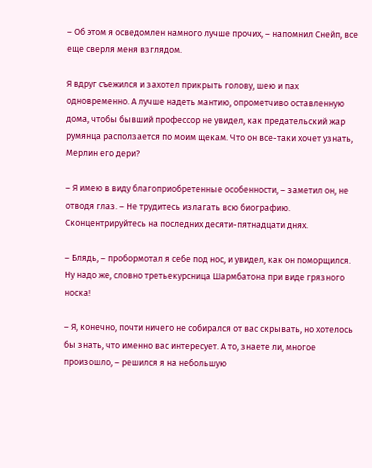– Об этом я осведомлен намного лучше прочих, – напомнил Снейп, все еще сверля меня взглядом.

Я вдруг съежился и захотел прикрыть голову, шею и пах одновременно. А лучше надеть мантию, опрометчиво оставленную дома, чтобы бывший профессор не увидел, как предательский жар румянца расползается по моим щекам. Что он все-таки хочет узнать, Мерлин его дери?

– Я имею в виду благоприобретенные особенности, – заметил он, не отводя глаз. – Не трудитесь излагать всю биографию. Сконцентрируйтесь на последних десяти-пятнадцати днях.

– Блядь, – пробормотал я себе под нос, и увидел, как он поморщился. Ну надо же, словно третьекурсница Шармбатона при виде грязного носка!

– Я, конечно, почти ничего не собирался от вас скрывать, но хотелось бы знать, что именно вас интересует. А то, знаете ли, многое произошло, – решился я на небольшую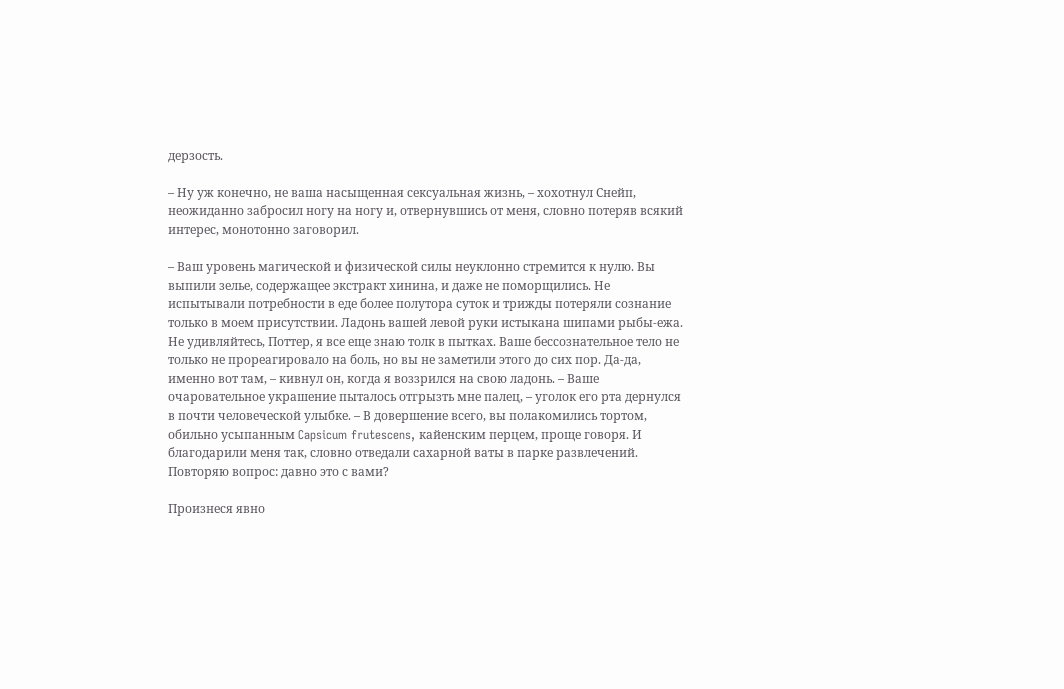дерзость.

– Ну уж конечно, не ваша насыщенная сексуальная жизнь, – хохотнул Снейп, неожиданно забросил ногу на ногу и, отвернувшись от меня, словно потеряв всякий интерес, монотонно заговорил.

– Ваш уровень магической и физической силы неуклонно стремится к нулю. Вы выпили зелье, содержащее экстракт хинина, и даже не поморщились. Не испытывали потребности в еде более полутора суток и трижды потеряли сознание только в моем присутствии. Ладонь вашей левой руки истыкана шипами рыбы-ежа. Не удивляйтесь, Поттер, я все еще знаю толк в пытках. Ваше бессознательное тело не только не прореагировало на боль, но вы не заметили этого до сих пор. Да-да, именно вот там, – кивнул он, когда я воззрился на свою ладонь. – Ваше очаровательное украшение пыталось отгрызть мне палец, – уголок его рта дернулся в почти человеческой улыбке. – В довершение всего, вы полакомились тортом, обильно усыпанным Capsicum frutescens, кайенским перцем, проще говоря. И благодарили меня так, словно отведали сахарной ваты в парке развлечений. Повторяю вопрос: давно это с вами?

Произнеся явно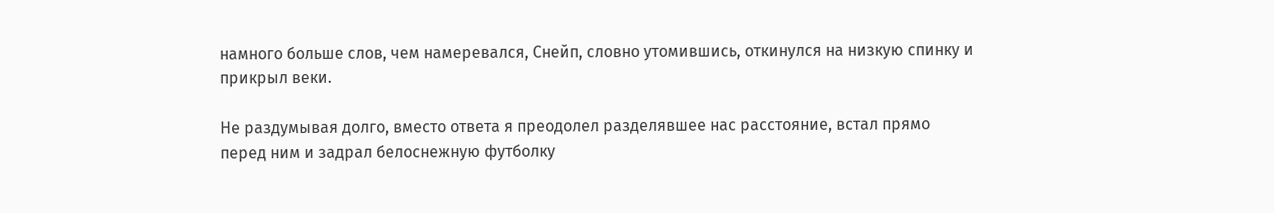намного больше слов, чем намеревался, Снейп, словно утомившись, откинулся на низкую спинку и прикрыл веки.

Не раздумывая долго, вместо ответа я преодолел разделявшее нас расстояние, встал прямо перед ним и задрал белоснежную футболку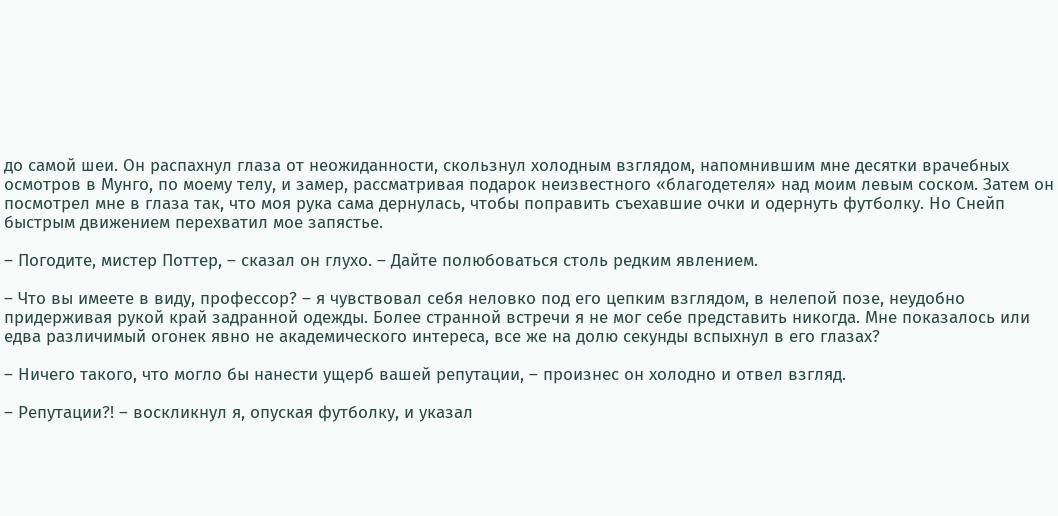до самой шеи. Он распахнул глаза от неожиданности, скользнул холодным взглядом, напомнившим мне десятки врачебных осмотров в Мунго, по моему телу, и замер, рассматривая подарок неизвестного «благодетеля» над моим левым соском. Затем он посмотрел мне в глаза так, что моя рука сама дернулась, чтобы поправить съехавшие очки и одернуть футболку. Но Снейп быстрым движением перехватил мое запястье.

– Погодите, мистер Поттер, – сказал он глухо. – Дайте полюбоваться столь редким явлением.

– Что вы имеете в виду, профессор? – я чувствовал себя неловко под его цепким взглядом, в нелепой позе, неудобно придерживая рукой край задранной одежды. Более странной встречи я не мог себе представить никогда. Мне показалось или едва различимый огонек явно не академического интереса, все же на долю секунды вспыхнул в его глазах?

– Ничего такого, что могло бы нанести ущерб вашей репутации, – произнес он холодно и отвел взгляд.

– Репутации?! – воскликнул я, опуская футболку, и указал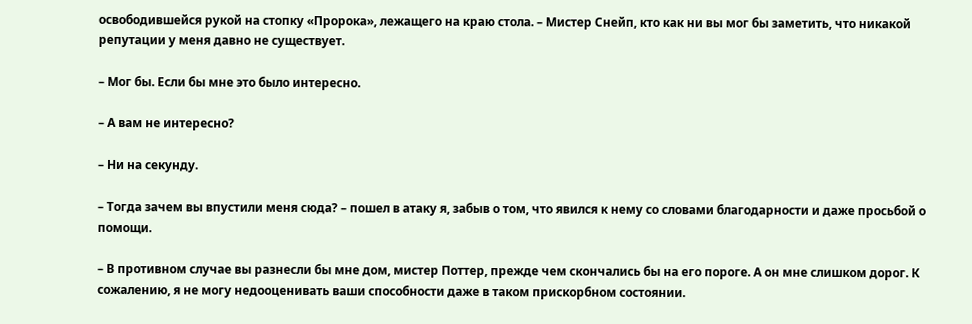освободившейся рукой на стопку «Пророка», лежащего на краю стола. – Мистер Снейп, кто как ни вы мог бы заметить, что никакой репутации у меня давно не существует.

– Мог бы. Если бы мне это было интересно.

– А вам не интересно?

– Ни на секунду.

– Тогда зачем вы впустили меня сюда? – пошел в атаку я, забыв о том, что явился к нему со словами благодарности и даже просьбой о помощи.

– В противном случае вы разнесли бы мне дом, мистер Поттер, прежде чем скончались бы на его пороге. А он мне слишком дорог. К сожалению, я не могу недооценивать ваши способности даже в таком прискорбном состоянии.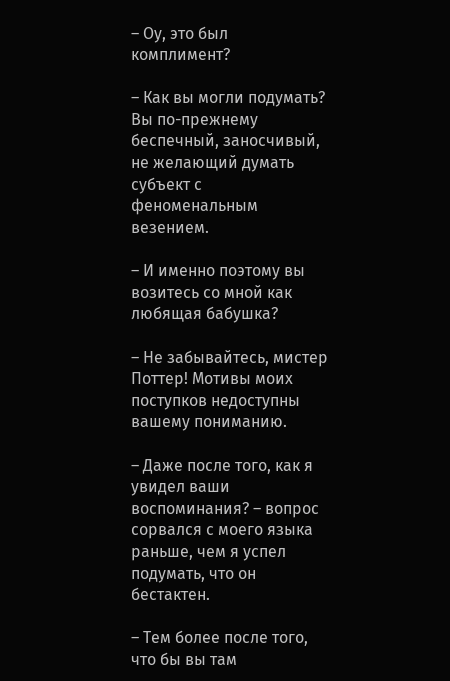– Оу, это был комплимент?

– Как вы могли подумать? Вы по-прежнему беспечный, заносчивый, не желающий думать субъект с феноменальным везением.

– И именно поэтому вы возитесь со мной как любящая бабушка?

– Не забывайтесь, мистер Поттер! Мотивы моих поступков недоступны вашему пониманию.

– Даже после того, как я увидел ваши воспоминания? – вопрос сорвался с моего языка раньше, чем я успел подумать, что он бестактен.

– Тем более после того, что бы вы там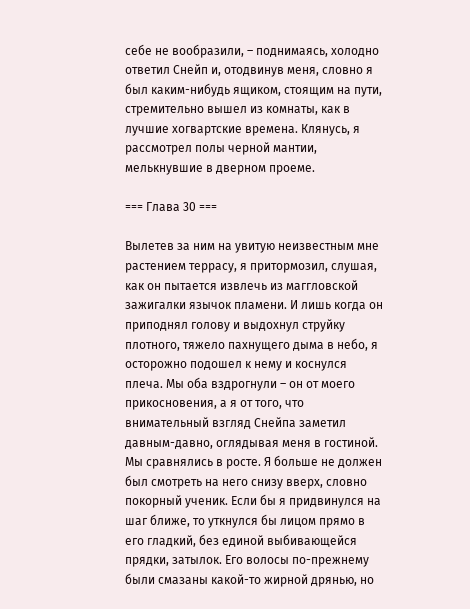себе не вообразили, – поднимаясь, холодно ответил Снейп и, отодвинув меня, словно я был каким-нибудь ящиком, стоящим на пути, стремительно вышел из комнаты, как в лучшие хогвартские времена. Клянусь, я рассмотрел полы черной мантии, мелькнувшие в дверном проеме.

=== Глава 30 ===

Вылетев за ним на увитую неизвестным мне растением террасу, я притормозил, слушая, как он пытается извлечь из маггловской зажигалки язычок пламени. И лишь когда он приподнял голову и выдохнул струйку плотного, тяжело пахнущего дыма в небо, я осторожно подошел к нему и коснулся плеча. Мы оба вздрогнули – он от моего прикосновения, а я от того, что внимательный взгляд Снейпа заметил давным-давно, оглядывая меня в гостиной. Мы сравнялись в росте. Я больше не должен был смотреть на него снизу вверх, словно покорный ученик. Если бы я придвинулся на шаг ближе, то уткнулся бы лицом прямо в его гладкий, без единой выбивающейся прядки, затылок. Его волосы по-прежнему были смазаны какой-то жирной дрянью, но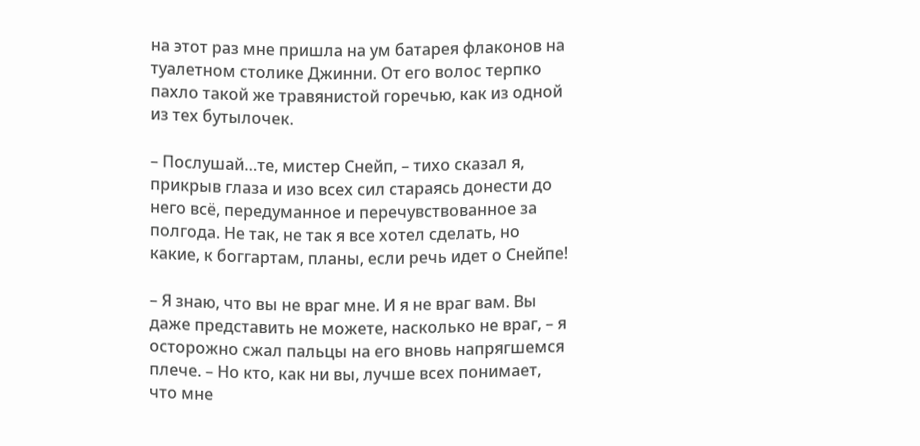на этот раз мне пришла на ум батарея флаконов на туалетном столике Джинни. От его волос терпко пахло такой же травянистой горечью, как из одной из тех бутылочек.

– Послушай…те, мистер Снейп, – тихо сказал я, прикрыв глаза и изо всех сил стараясь донести до него всё, передуманное и перечувствованное за полгода. Не так, не так я все хотел сделать, но какие, к боггартам, планы, если речь идет о Снейпе!

– Я знаю, что вы не враг мне. И я не враг вам. Вы даже представить не можете, насколько не враг, – я осторожно сжал пальцы на его вновь напрягшемся плече. – Но кто, как ни вы, лучше всех понимает, что мне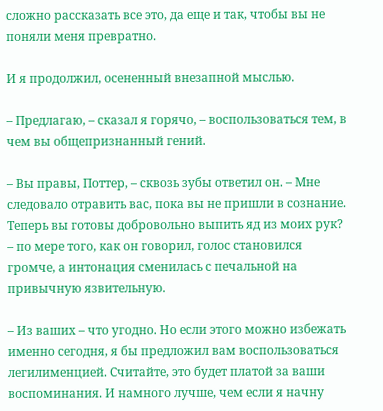сложно рассказать все это, да еще и так, чтобы вы не поняли меня превратно.

И я продолжил, осененный внезапной мыслью.

– Предлагаю, – сказал я горячо, – воспользоваться тем, в чем вы общепризнанный гений.

– Вы правы, Поттер, – сквозь зубы ответил он. – Мне следовало отравить вас, пока вы не пришли в сознание. Теперь вы готовы добровольно выпить яд из моих рук? – по мере того, как он говорил, голос становился громче, а интонация сменилась с печальной на привычную язвительную.

– Из ваших – что угодно. Но если этого можно избежать именно сегодня, я бы предложил вам воспользоваться легилименцией. Считайте, это будет платой за ваши воспоминания. И намного лучше, чем если я начну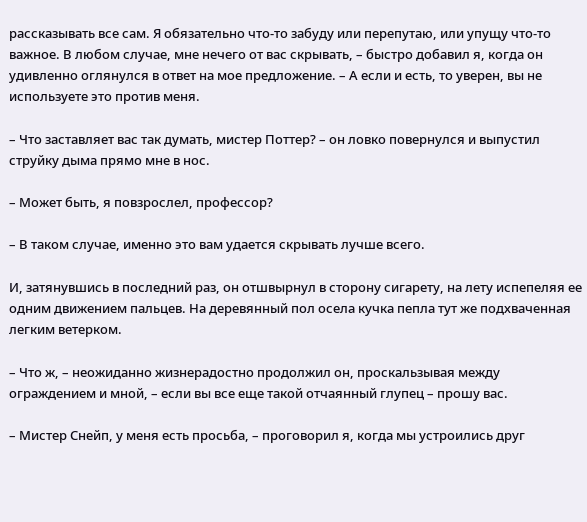рассказывать все сам. Я обязательно что-то забуду или перепутаю, или упущу что-то важное. В любом случае, мне нечего от вас скрывать, – быстро добавил я, когда он удивленно оглянулся в ответ на мое предложение. – А если и есть, то уверен, вы не используете это против меня.

– Что заставляет вас так думать, мистер Поттер? – он ловко повернулся и выпустил струйку дыма прямо мне в нос.

– Может быть, я повзрослел, профессор?

– В таком случае, именно это вам удается скрывать лучше всего.

И, затянувшись в последний раз, он отшвырнул в сторону сигарету, на лету испепеляя ее одним движением пальцев. На деревянный пол осела кучка пепла тут же подхваченная легким ветерком.

– Что ж, – неожиданно жизнерадостно продолжил он, проскальзывая между ограждением и мной, – если вы все еще такой отчаянный глупец – прошу вас.

– Мистер Снейп, у меня есть просьба, – проговорил я, когда мы устроились друг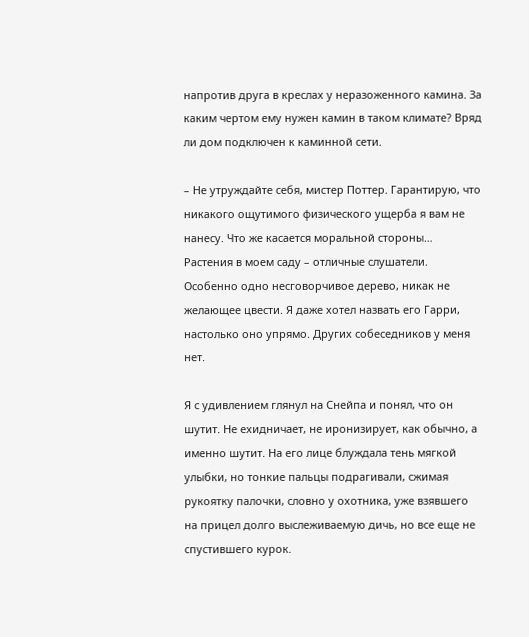напротив друга в креслах у неразоженного камина. За каким чертом ему нужен камин в таком климате? Вряд ли дом подключен к каминной сети.

– Не утруждайте себя, мистер Поттер. Гарантирую, что никакого ощутимого физического ущерба я вам не нанесу. Что же касается моральной стороны… Растения в моем саду – отличные слушатели. Особенно одно несговорчивое дерево, никак не желающее цвести. Я даже хотел назвать его Гарри, настолько оно упрямо. Других собеседников у меня нет.

Я с удивлением глянул на Снейпа и понял, что он шутит. Не ехидничает, не иронизирует, как обычно, а именно шутит. На его лице блуждала тень мягкой улыбки, но тонкие пальцы подрагивали, сжимая рукоятку палочки, словно у охотника, уже взявшего на прицел долго выслеживаемую дичь, но все еще не спустившего курок.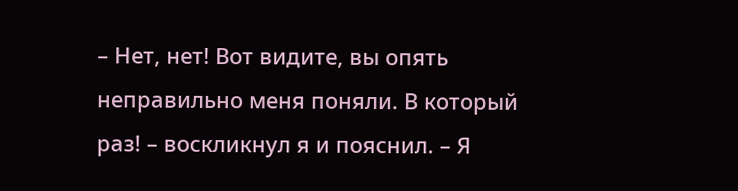– Нет, нет! Вот видите, вы опять неправильно меня поняли. В который раз! – воскликнул я и пояснил. – Я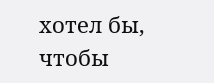хотел бы, чтобы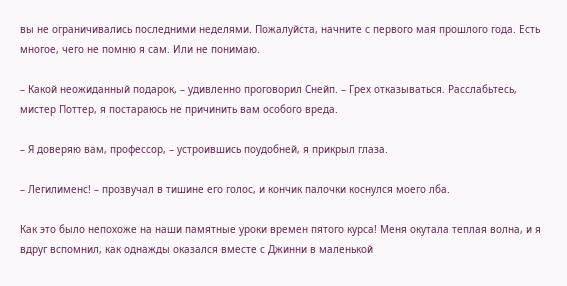вы не ограничивались последними неделями. Пожалуйста, начните с первого мая прошлого года. Есть многое, чего не помню я сам. Или не понимаю.

– Какой неожиданный подарок, – удивленно проговорил Снейп. – Грех отказываться. Расслабьтесь, мистер Поттер, я постараюсь не причинить вам особого вреда.

– Я доверяю вам, профессор, – устроившись поудобней, я прикрыл глаза.

– Легилименс! – прозвучал в тишине его голос, и кончик палочки коснулся моего лба.

Как это было непохоже на наши памятные уроки времен пятого курса! Меня окутала теплая волна, и я вдруг вспомнил, как однажды оказался вместе с Джинни в маленькой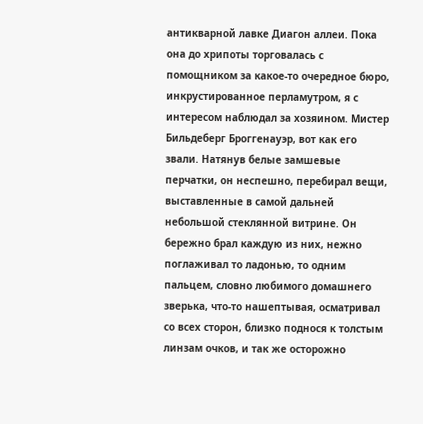антикварной лавке Диагон аллеи. Пока она до хрипоты торговалась с помощником за какое-то очередное бюро, инкрустированное перламутром, я с интересом наблюдал за хозяином. Мистер Бильдеберг Броггенауэр, вот как его звали. Натянув белые замшевые перчатки, он неспешно, перебирал вещи, выставленные в самой дальней небольшой стеклянной витрине. Он бережно брал каждую из них, нежно поглаживал то ладонью, то одним пальцем, словно любимого домашнего зверька, что-то нашептывая, осматривал со всех сторон, близко поднося к толстым линзам очков, и так же осторожно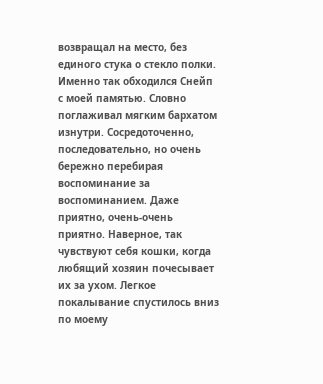возвращал на место, без единого стука о стекло полки. Именно так обходился Снейп с моей памятью. Словно поглаживал мягким бархатом изнутри. Сосредоточенно, последовательно, но очень бережно перебирая воспоминание за воспоминанием. Даже приятно, очень-очень приятно. Наверное, так чувствуют себя кошки, когда любящий хозяин почесывает их за ухом. Легкое покалывание спустилось вниз по моему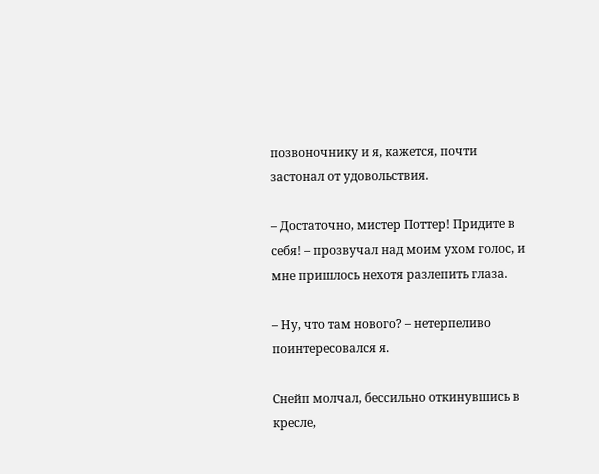позвоночнику и я, кажется, почти застонал от удовольствия.

– Достаточно, мистер Поттер! Придите в себя! – прозвучал над моим ухом голос, и мне пришлось нехотя разлепить глаза.

– Ну, что там нового? – нетерпеливо поинтересовался я.

Снейп молчал, бессильно откинувшись в кресле,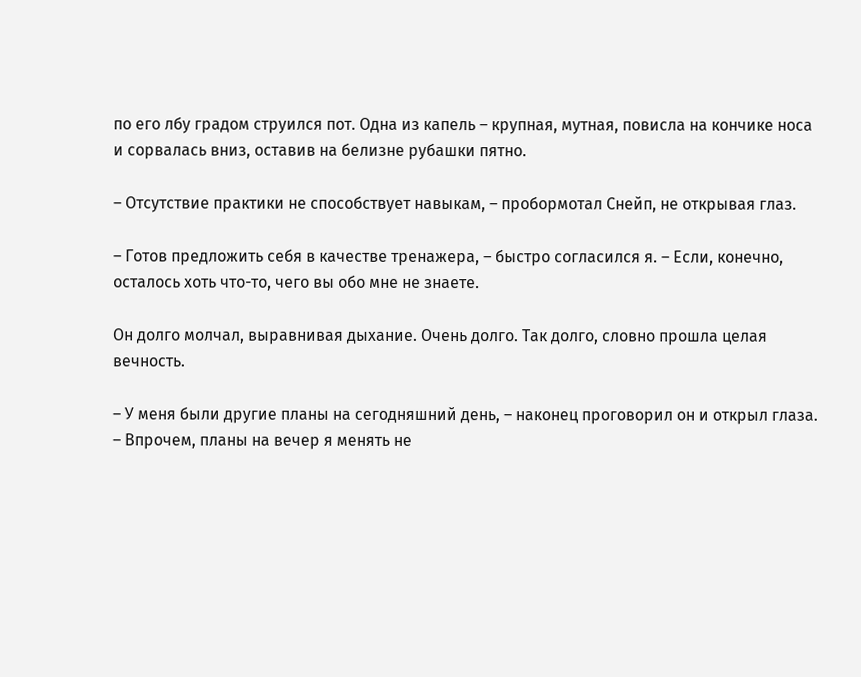по его лбу градом струился пот. Одна из капель – крупная, мутная, повисла на кончике носа и сорвалась вниз, оставив на белизне рубашки пятно.

– Отсутствие практики не способствует навыкам, – пробормотал Снейп, не открывая глаз.

– Готов предложить себя в качестве тренажера, – быстро согласился я. – Если, конечно, осталось хоть что-то, чего вы обо мне не знаете.

Он долго молчал, выравнивая дыхание. Очень долго. Так долго, словно прошла целая вечность.

– У меня были другие планы на сегодняшний день, – наконец проговорил он и открыл глаза. – Впрочем, планы на вечер я менять не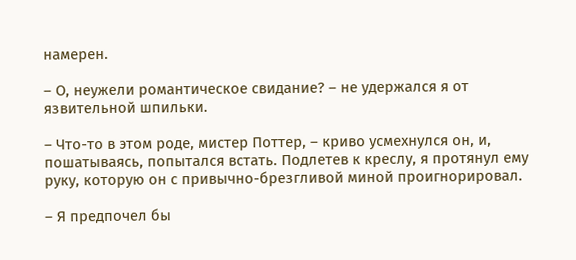намерен.

– О, неужели романтическое свидание? – не удержался я от язвительной шпильки.

– Что-то в этом роде, мистер Поттер, – криво усмехнулся он, и, пошатываясь, попытался встать. Подлетев к креслу, я протянул ему руку, которую он с привычно-брезгливой миной проигнорировал.

– Я предпочел бы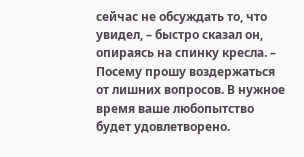сейчас не обсуждать то, что увидел, – быстро сказал он, опираясь на спинку кресла. – Посему прошу воздержаться от лишних вопросов. В нужное время ваше любопытство будет удовлетворено.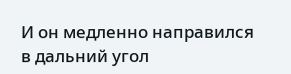И он медленно направился в дальний угол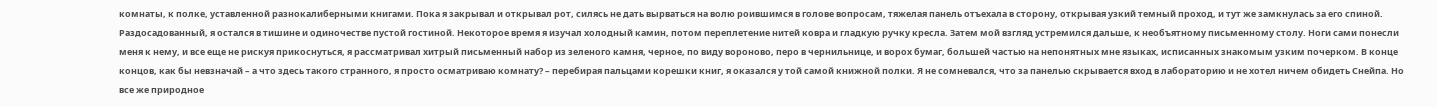комнаты, к полке, уставленной разнокалиберными книгами. Пока я закрывал и открывал рот, силясь не дать вырваться на волю роившимся в голове вопросам, тяжелая панель отъехала в сторону, открывая узкий темный проход, и тут же замкнулась за его спиной. Раздосадованный, я остался в тишине и одиночестве пустой гостиной. Некоторое время я изучал холодный камин, потом переплетение нитей ковра и гладкую ручку кресла. Затем мой взгляд устремился дальше, к необъятному письменному столу. Ноги сами понесли меня к нему, и все еще не рискуя прикоснуться, я рассматривал хитрый письменный набор из зеленого камня, черное, по виду вороново, перо в чернильнице, и ворох бумаг, большей частью на непонятных мне языках, исписанных знакомым узким почерком. В конце концов, как бы невзначай – а что здесь такого странного, я просто осматриваю комнату? – перебирая пальцами корешки книг, я оказался у той самой книжной полки. Я не сомневался, что за панелью скрывается вход в лабораторию и не хотел ничем обидеть Снейпа. Но все же природное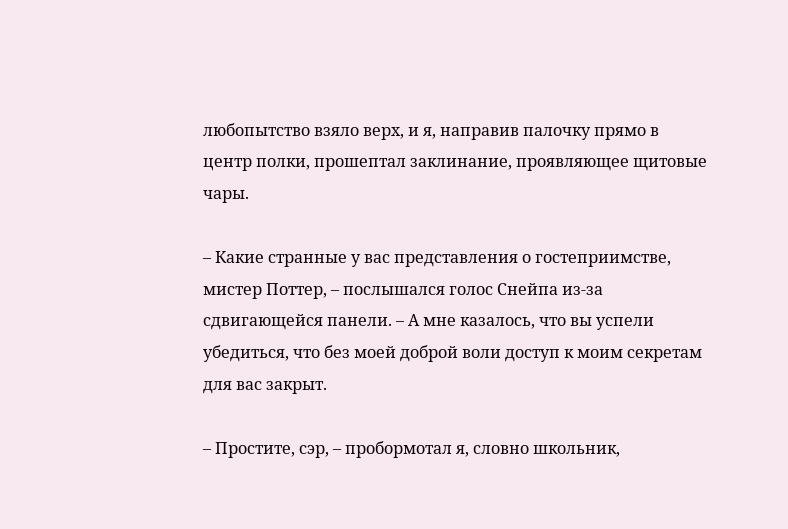любопытство взяло верх, и я, направив палочку прямо в центр полки, прошептал заклинание, проявляющее щитовые чары.

– Какие странные у вас представления о гостеприимстве, мистер Поттер, – послышался голос Снейпа из-за сдвигающейся панели. – А мне казалось, что вы успели убедиться, что без моей доброй воли доступ к моим секретам для вас закрыт.

– Простите, сэр, – пробормотал я, словно школьник,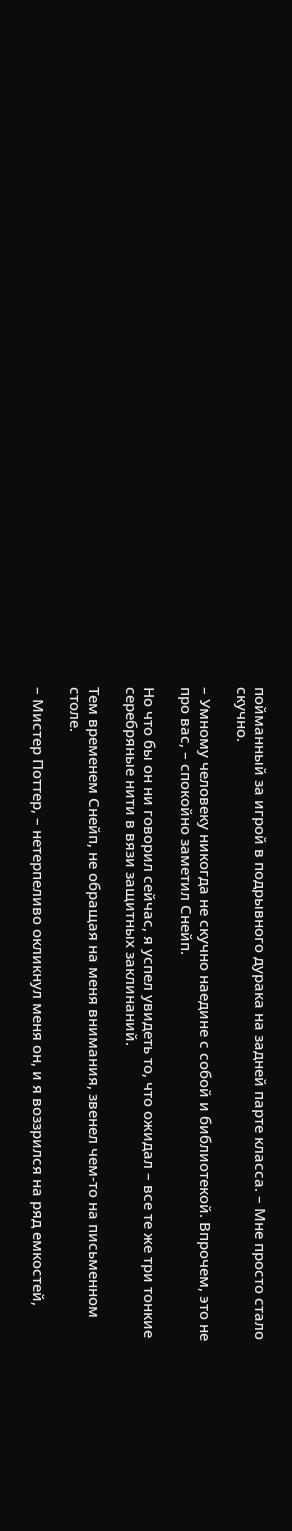пойманный за игрой в подрывного дурака на задней парте класса. – Мне просто стало скучно.

– Умному человеку никогда не скучно наедине с собой и библиотекой. Впрочем, это не про вас, – спокойно заметил Снейп.

Но что бы он ни говорил сейчас, я успел увидеть то, что ожидал – все те же три тонкие серебряные нити в вязи защитных заклинаний.

Тем временем Снейп, не обращая на меня внимания, звенел чем-то на письменном столе.

– Мистер Поттер, – нетерпеливо окликнул меня он, и я воззрился на ряд емкостей,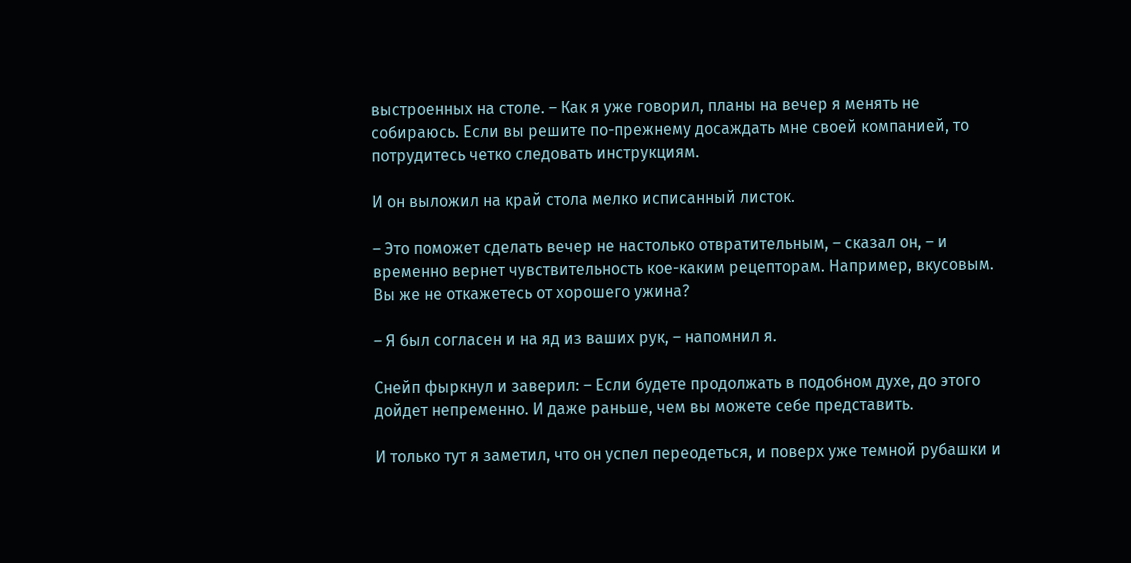выстроенных на столе. – Как я уже говорил, планы на вечер я менять не собираюсь. Если вы решите по-прежнему досаждать мне своей компанией, то потрудитесь четко следовать инструкциям.

И он выложил на край стола мелко исписанный листок.

– Это поможет сделать вечер не настолько отвратительным, – сказал он, – и временно вернет чувствительность кое-каким рецепторам. Например, вкусовым. Вы же не откажетесь от хорошего ужина?

– Я был согласен и на яд из ваших рук, – напомнил я.

Снейп фыркнул и заверил: – Если будете продолжать в подобном духе, до этого дойдет непременно. И даже раньше, чем вы можете себе представить.

И только тут я заметил, что он успел переодеться, и поверх уже темной рубашки и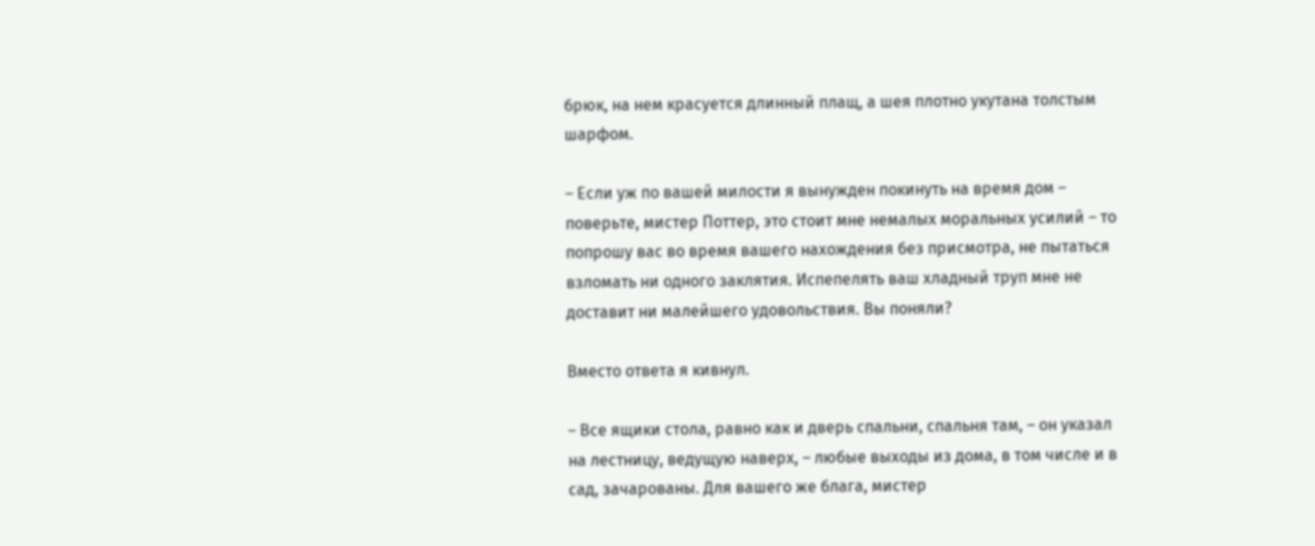брюк, на нем красуется длинный плащ, а шея плотно укутана толстым шарфом.

– Если уж по вашей милости я вынужден покинуть на время дом – поверьте, мистер Поттер, это стоит мне немалых моральных усилий – то попрошу вас во время вашего нахождения без присмотра, не пытаться взломать ни одного заклятия. Испепелять ваш хладный труп мне не доставит ни малейшего удовольствия. Вы поняли?

Вместо ответа я кивнул.

– Все ящики стола, равно как и дверь спальни, спальня там, – он указал на лестницу, ведущую наверх, – любые выходы из дома, в том числе и в сад, зачарованы. Для вашего же блага, мистер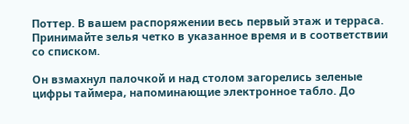Поттер. В вашем распоряжении весь первый этаж и терраса. Принимайте зелья четко в указанное время и в соответствии со списком.

Он взмахнул палочкой и над столом загорелись зеленые цифры таймера, напоминающие электронное табло. До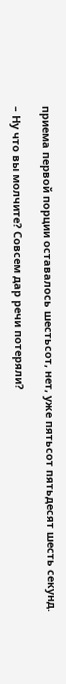приема первой порции оставалось шестьсот, нет, уже пятьсот пятьдесят шесть секунд.

– Ну что вы молчите? Совсем дар речи потеряли?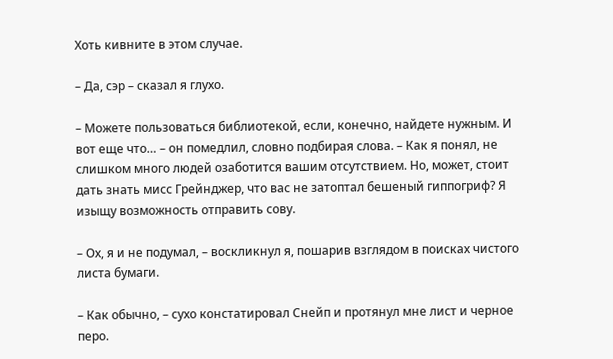Хоть кивните в этом случае.

– Да, сэр – сказал я глухо.

– Можете пользоваться библиотекой, если, конечно, найдете нужным. И вот еще что… – он помедлил, словно подбирая слова. – Как я понял, не слишком много людей озаботится вашим отсутствием. Но, может, стоит дать знать мисс Грейнджер, что вас не затоптал бешеный гиппогриф? Я изыщу возможность отправить сову.

– Ох, я и не подумал, – воскликнул я, пошарив взглядом в поисках чистого листа бумаги.

– Как обычно, – сухо констатировал Снейп и протянул мне лист и черное перо.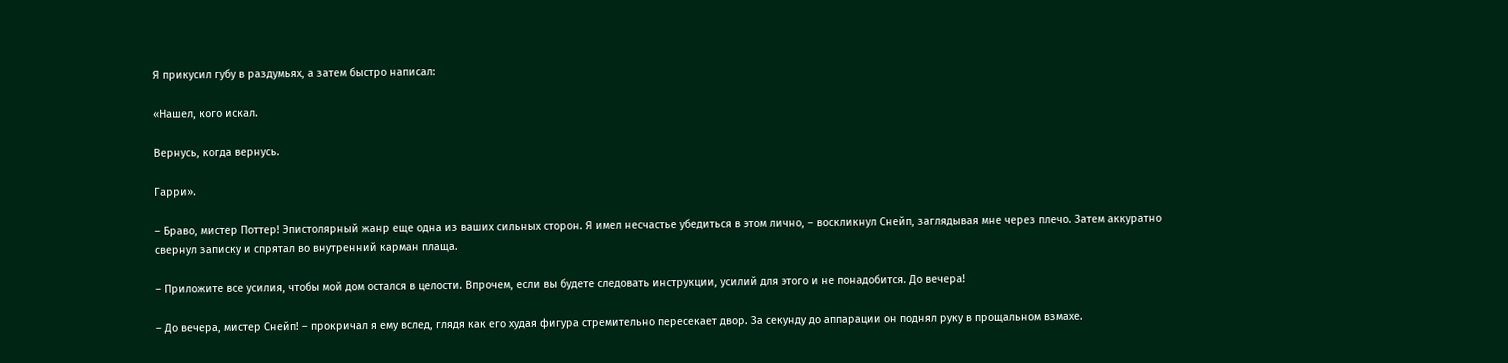Я прикусил губу в раздумьях, а затем быстро написал:

«Нашел, кого искал.

Вернусь, когда вернусь.

Гарри».

– Браво, мистер Поттер! Эпистолярный жанр еще одна из ваших сильных сторон. Я имел несчастье убедиться в этом лично, – воскликнул Снейп, заглядывая мне через плечо. Затем аккуратно свернул записку и спрятал во внутренний карман плаща.

– Приложите все усилия, чтобы мой дом остался в целости. Впрочем, если вы будете следовать инструкции, усилий для этого и не понадобится. До вечера!

– До вечера, мистер Снейп! – прокричал я ему вслед, глядя как его худая фигура стремительно пересекает двор. За секунду до аппарации он поднял руку в прощальном взмахе.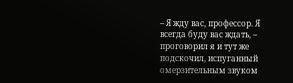– Я жду вас, профессор. Я всегда буду вас ждать, – проговорил я и тут же подскочил, испуганный омерзительным звуком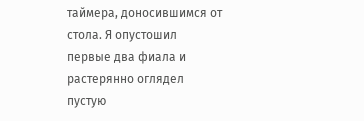таймера, доносившимся от стола. Я опустошил первые два фиала и растерянно оглядел пустую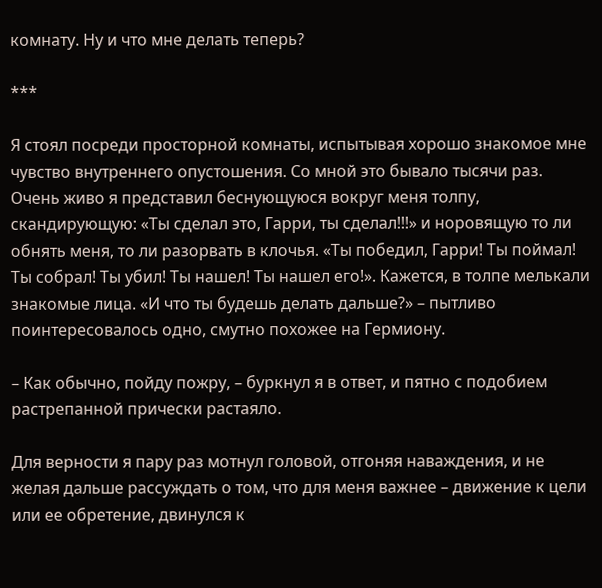комнату. Ну и что мне делать теперь?

***

Я стоял посреди просторной комнаты, испытывая хорошо знакомое мне чувство внутреннего опустошения. Со мной это бывало тысячи раз. Очень живо я представил беснующуюся вокруг меня толпу, скандирующую: «Ты сделал это, Гарри, ты сделал!!!» и норовящую то ли обнять меня, то ли разорвать в клочья. «Ты победил, Гарри! Ты поймал! Ты собрал! Ты убил! Ты нашел! Ты нашел его!». Кажется, в толпе мелькали знакомые лица. «И что ты будешь делать дальше?» – пытливо поинтересовалось одно, смутно похожее на Гермиону.

– Как обычно, пойду пожру, – буркнул я в ответ, и пятно с подобием растрепанной прически растаяло.

Для верности я пару раз мотнул головой, отгоняя наваждения, и не желая дальше рассуждать о том, что для меня важнее – движение к цели или ее обретение, двинулся к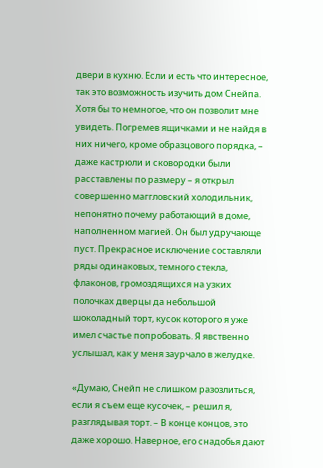двери в кухню. Если и есть что интересное, так это возможность изучить дом Снейпа. Хотя бы то немногое, что он позволит мне увидеть. Погремев ящичками и не найдя в них ничего, кроме образцового порядка, – даже кастрюли и сковородки были расставлены по размеру – я открыл совершенно маггловский холодильник, непонятно почему работающий в доме, наполненном магией. Он был удручающе пуст. Прекрасное исключение составляли ряды одинаковых, темного стекла, флаконов, громоздящихся на узких полочках дверцы да небольшой шоколадный торт, кусок которого я уже имел счастье попробовать. Я явственно услышал, как у меня заурчало в желудке.

«Думаю, Снейп не слишком разозлиться, если я съем еще кусочек, – решил я, разглядывая торт. – В конце концов, это даже хорошо. Наверное, его снадобья дают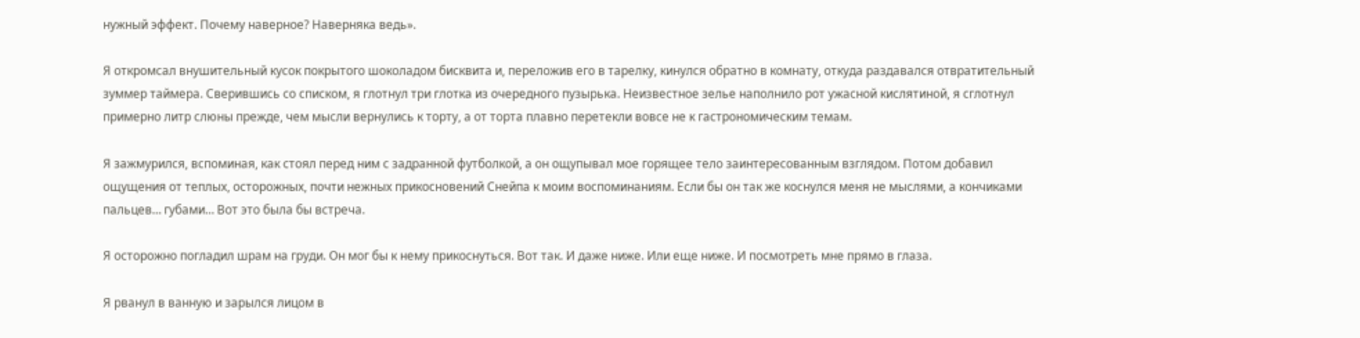нужный эффект. Почему наверное? Наверняка ведь».

Я откромсал внушительный кусок покрытого шоколадом бисквита и, переложив его в тарелку, кинулся обратно в комнату, откуда раздавался отвратительный зуммер таймера. Сверившись со списком, я глотнул три глотка из очередного пузырька. Неизвестное зелье наполнило рот ужасной кислятиной, я сглотнул примерно литр слюны прежде, чем мысли вернулись к торту, а от торта плавно перетекли вовсе не к гастрономическим темам.

Я зажмурился, вспоминая, как стоял перед ним с задранной футболкой, а он ощупывал мое горящее тело заинтересованным взглядом. Потом добавил ощущения от теплых, осторожных, почти нежных прикосновений Снейпа к моим воспоминаниям. Если бы он так же коснулся меня не мыслями, а кончиками пальцев… губами… Вот это была бы встреча.

Я осторожно погладил шрам на груди. Он мог бы к нему прикоснуться. Вот так. И даже ниже. Или еще ниже. И посмотреть мне прямо в глаза.

Я рванул в ванную и зарылся лицом в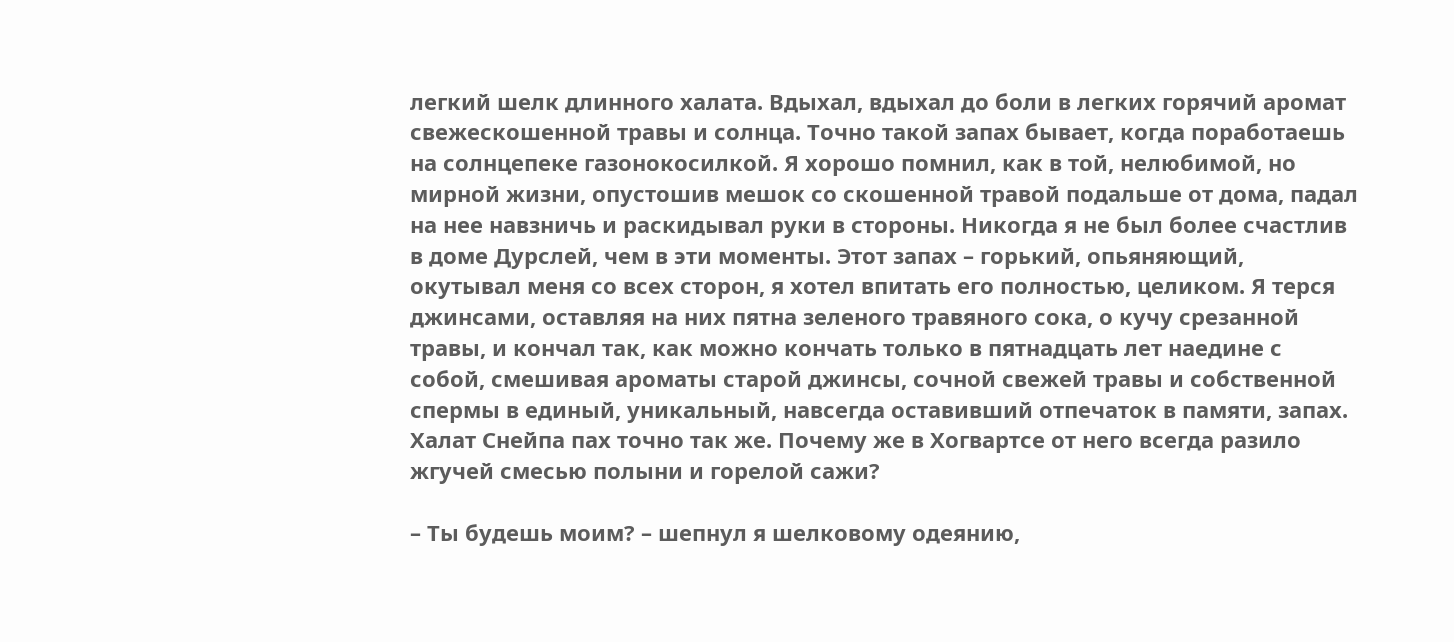легкий шелк длинного халата. Вдыхал, вдыхал до боли в легких горячий аромат свежескошенной травы и солнца. Точно такой запах бывает, когда поработаешь на солнцепеке газонокосилкой. Я хорошо помнил, как в той, нелюбимой, но мирной жизни, опустошив мешок со скошенной травой подальше от дома, падал на нее навзничь и раскидывал руки в стороны. Никогда я не был более счастлив в доме Дурслей, чем в эти моменты. Этот запах – горький, опьяняющий, окутывал меня со всех сторон, я хотел впитать его полностью, целиком. Я терся джинсами, оставляя на них пятна зеленого травяного сока, о кучу срезанной травы, и кончал так, как можно кончать только в пятнадцать лет наедине с собой, смешивая ароматы старой джинсы, сочной свежей травы и собственной спермы в единый, уникальный, навсегда оставивший отпечаток в памяти, запах. Халат Снейпа пах точно так же. Почему же в Хогвартсе от него всегда разило жгучей смесью полыни и горелой сажи?

– Ты будешь моим? – шепнул я шелковому одеянию,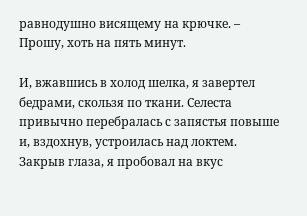равнодушно висящему на крючке. – Прошу, хоть на пять минут.

И, вжавшись в холод шелка, я завертел бедрами, скользя по ткани. Селеста привычно перебралась с запястья повыше и, вздохнув, устроилась над локтем. Закрыв глаза, я пробовал на вкус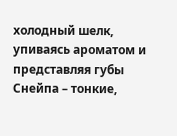холодный шелк, упиваясь ароматом и представляя губы Снейпа – тонкие,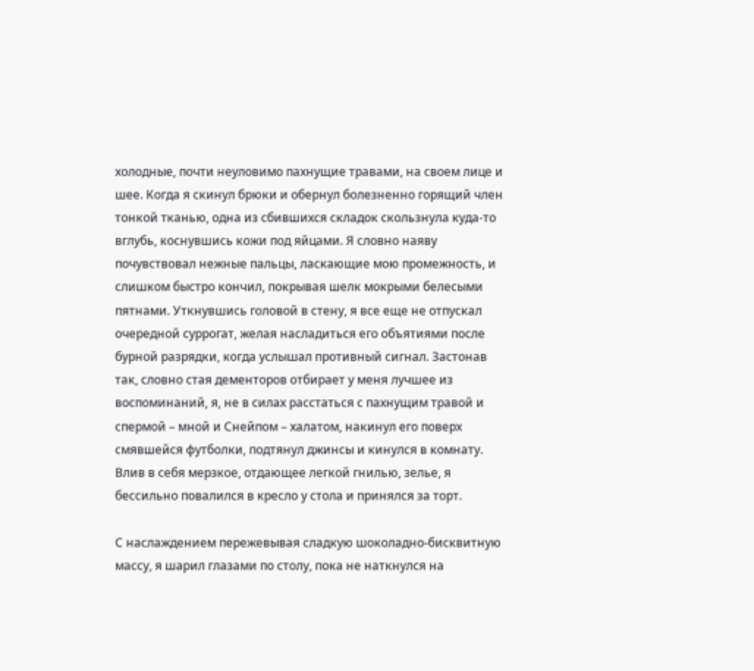холодные, почти неуловимо пахнущие травами, на своем лице и шее. Когда я скинул брюки и обернул болезненно горящий член тонкой тканью, одна из сбившихся складок скользнула куда-то вглубь, коснувшись кожи под яйцами. Я словно наяву почувствовал нежные пальцы, ласкающие мою промежность, и слишком быстро кончил, покрывая шелк мокрыми белесыми пятнами. Уткнувшись головой в стену, я все еще не отпускал очередной суррогат, желая насладиться его объятиями после бурной разрядки, когда услышал противный сигнал. Застонав так, словно стая дементоров отбирает у меня лучшее из воспоминаний, я, не в силах расстаться с пахнущим травой и спермой – мной и Снейпом – халатом, накинул его поверх смявшейся футболки, подтянул джинсы и кинулся в комнату. Влив в себя мерзкое, отдающее легкой гнилью, зелье, я бессильно повалился в кресло у стола и принялся за торт.

С наслаждением пережевывая сладкую шоколадно-бисквитную массу, я шарил глазами по столу, пока не наткнулся на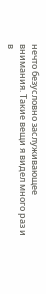нечто безусловно заслуживающее внимания. Такие вещи я видел много раз и в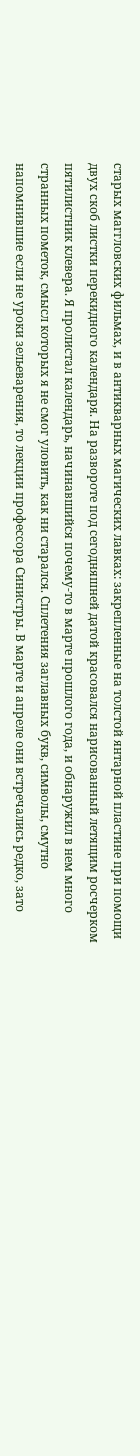старых маггловских фильмах, и в антикварных магических лавках: закрепленные на толстой янтарной пластине при помощи двух скоб листки перекидного календаря. На развороте под сегодняшней датой красовался нарисованный летящим росчерком пятилистник клевера. Я пролистал календарь, начинавшийся почему-то в марте прошлого года, и обнаружил в нем много странных пометок, смысл которых я не смог уловить, как ни старался. Сплетения заглавных букв, символы, смутно напомнившие если не уроки зельеварения, то лекции профессора Синистры. В марте и апреле они встречались редко, зато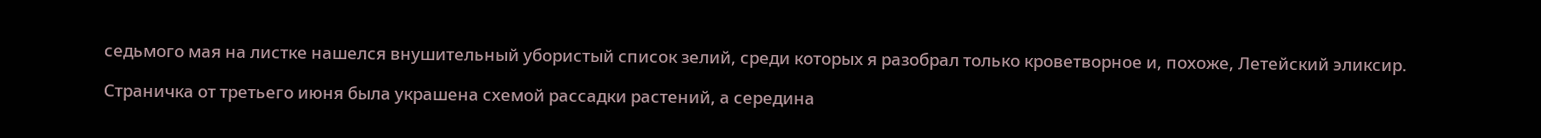седьмого мая на листке нашелся внушительный убористый список зелий, среди которых я разобрал только кроветворное и, похоже, Летейский эликсир.

Страничка от третьего июня была украшена схемой рассадки растений, а середина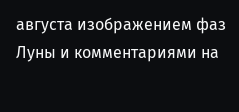августа изображением фаз Луны и комментариями на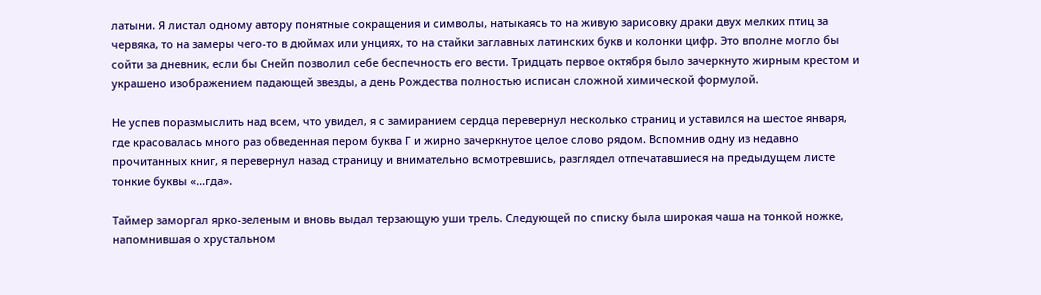латыни. Я листал одному автору понятные сокращения и символы, натыкаясь то на живую зарисовку драки двух мелких птиц за червяка, то на замеры чего-то в дюймах или унциях, то на стайки заглавных латинских букв и колонки цифр. Это вполне могло бы сойти за дневник, если бы Снейп позволил себе беспечность его вести. Тридцать первое октября было зачеркнуто жирным крестом и украшено изображением падающей звезды, а день Рождества полностью исписан сложной химической формулой.

Не успев поразмыслить над всем, что увидел, я с замиранием сердца перевернул несколько страниц и уставился на шестое января, где красовалась много раз обведенная пером буква Г и жирно зачеркнутое целое слово рядом. Вспомнив одну из недавно прочитанных книг, я перевернул назад страницу и внимательно всмотревшись, разглядел отпечатавшиеся на предыдущем листе тонкие буквы «…гда».

Таймер заморгал ярко-зеленым и вновь выдал терзающую уши трель. Следующей по списку была широкая чаша на тонкой ножке, напомнившая о хрустальном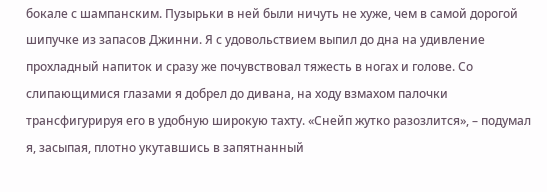бокале с шампанским. Пузырьки в ней были ничуть не хуже, чем в самой дорогой шипучке из запасов Джинни. Я с удовольствием выпил до дна на удивление прохладный напиток и сразу же почувствовал тяжесть в ногах и голове. Со слипающимися глазами я добрел до дивана, на ходу взмахом палочки трансфигурируя его в удобную широкую тахту. «Снейп жутко разозлится», – подумал я, засыпая, плотно укутавшись в запятнанный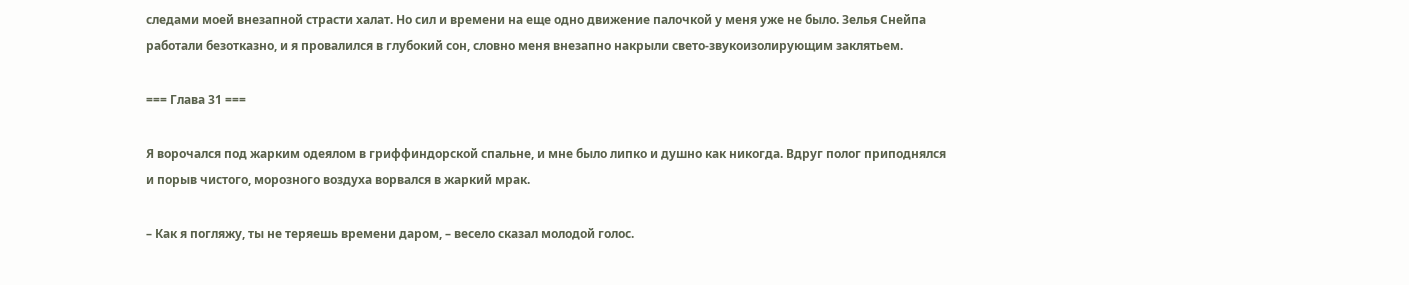следами моей внезапной страсти халат. Но сил и времени на еще одно движение палочкой у меня уже не было. Зелья Снейпа работали безотказно, и я провалился в глубокий сон, словно меня внезапно накрыли свето-звукоизолирующим заклятьем.

=== Глава 31 ===

Я ворочался под жарким одеялом в гриффиндорской спальне, и мне было липко и душно как никогда. Вдруг полог приподнялся и порыв чистого, морозного воздуха ворвался в жаркий мрак.

– Как я погляжу, ты не теряешь времени даром, – весело сказал молодой голос.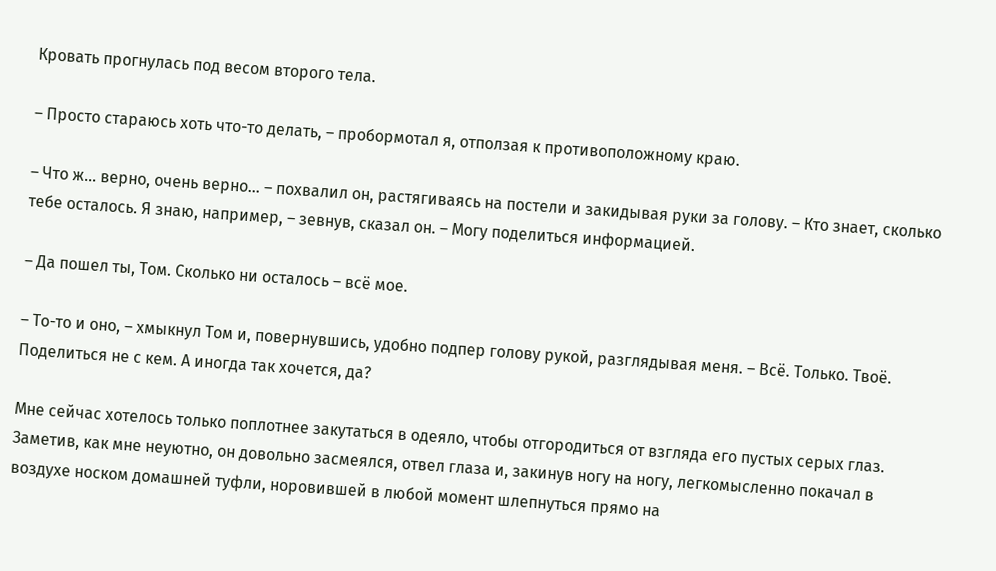Кровать прогнулась под весом второго тела.

– Просто стараюсь хоть что-то делать, – пробормотал я, отползая к противоположному краю.

– Что ж… верно, очень верно… – похвалил он, растягиваясь на постели и закидывая руки за голову. – Кто знает, сколько тебе осталось. Я знаю, например, – зевнув, сказал он. – Могу поделиться информацией.

– Да пошел ты, Том. Сколько ни осталось – всё мое.

– То-то и оно, – хмыкнул Том и, повернувшись, удобно подпер голову рукой, разглядывая меня. – Всё. Только. Твоё. Поделиться не с кем. А иногда так хочется, да?

Мне сейчас хотелось только поплотнее закутаться в одеяло, чтобы отгородиться от взгляда его пустых серых глаз. Заметив, как мне неуютно, он довольно засмеялся, отвел глаза и, закинув ногу на ногу, легкомысленно покачал в воздухе носком домашней туфли, норовившей в любой момент шлепнуться прямо на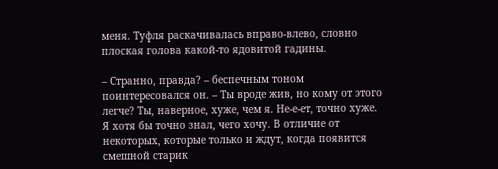меня. Туфля раскачивалась вправо-влево, словно плоская голова какой-то ядовитой гадины.

– Странно, правда? – беспечным тоном поинтересовался он. – Ты вроде жив, но кому от этого легче? Ты, наверное, хуже, чем я. Не-е-ет, точно хуже. Я хотя бы точно знал, чего хочу. В отличие от некоторых, которые только и ждут, когда появится смешной старик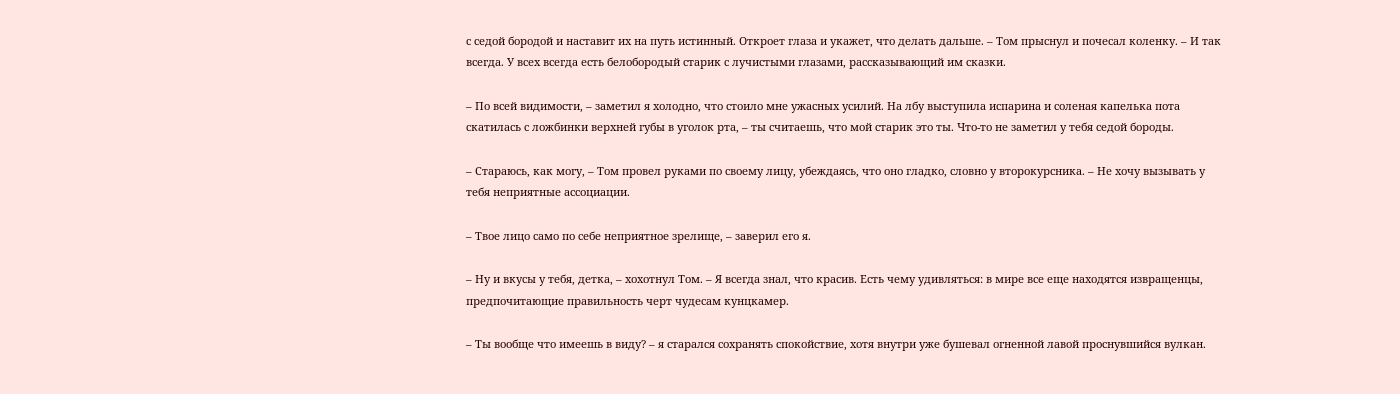с седой бородой и наставит их на путь истинный. Откроет глаза и укажет, что делать дальше. – Том прыснул и почесал коленку. – И так всегда. У всех всегда есть белобородый старик с лучистыми глазами, рассказывающий им сказки.

– По всей видимости, – заметил я холодно, что стоило мне ужасных усилий. На лбу выступила испарина и соленая капелька пота скатилась с ложбинки верхней губы в уголок рта, – ты считаешь, что мой старик это ты. Что-то не заметил у тебя седой бороды.

– Стараюсь, как могу, – Том провел руками по своему лицу, убеждаясь, что оно гладко, словно у второкурсника. – Не хочу вызывать у тебя неприятные ассоциации.

– Твое лицо само по себе неприятное зрелище, – заверил его я.

– Ну и вкусы у тебя, детка, – хохотнул Том. – Я всегда знал, что красив. Есть чему удивляться: в мире все еще находятся извращенцы, предпочитающие правильность черт чудесам кунцкамер.

– Ты вообще что имеешь в виду? – я старался сохранять спокойствие, хотя внутри уже бушевал огненной лавой проснувшийся вулкан.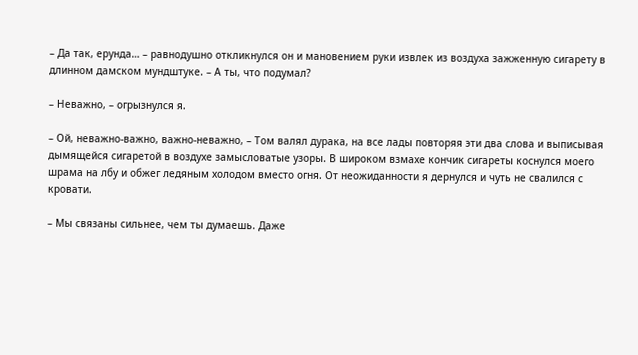– Да так, ерунда… – равнодушно откликнулся он и мановением руки извлек из воздуха зажженную сигарету в длинном дамском мундштуке. – А ты, что подумал?

– Неважно, – огрызнулся я.

– Ой, неважно-важно, важно-неважно, – Том валял дурака, на все лады повторяя эти два слова и выписывая дымящейся сигаретой в воздухе замысловатые узоры. В широком взмахе кончик сигареты коснулся моего шрама на лбу и обжег ледяным холодом вместо огня. От неожиданности я дернулся и чуть не свалился с кровати.

– Мы связаны сильнее, чем ты думаешь. Даже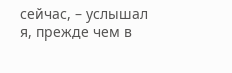сейчас, – услышал я, прежде чем в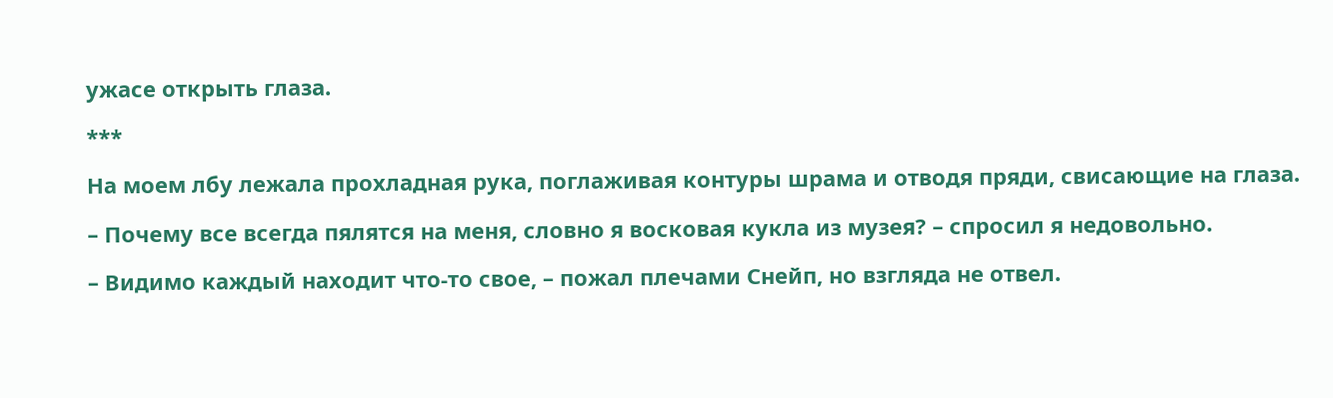ужасе открыть глаза.

***

На моем лбу лежала прохладная рука, поглаживая контуры шрама и отводя пряди, свисающие на глаза.

– Почему все всегда пялятся на меня, словно я восковая кукла из музея? – спросил я недовольно.

– Видимо каждый находит что-то свое, – пожал плечами Снейп, но взгляда не отвел.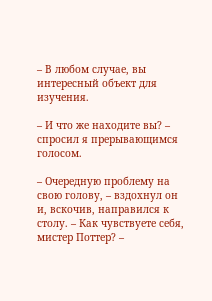– В любом случае, вы интересный объект для изучения.

– И что же находите вы? – спросил я прерывающимся голосом.

– Очередную проблему на свою голову, – вздохнул он и, вскочив, направился к столу. – Как чувствуете себя, мистер Поттер? –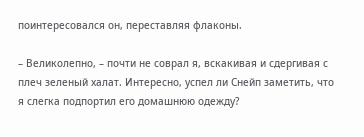поинтересовался он, переставляя флаконы.

– Великолепно, – почти не соврал я, вскакивая и сдергивая с плеч зеленый халат. Интересно, успел ли Снейп заметить, что я слегка подпортил его домашнюю одежду?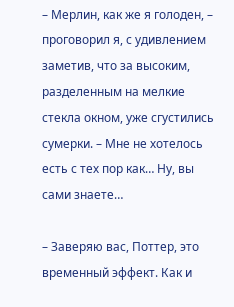– Мерлин, как же я голоден, – проговорил я, с удивлением заметив, что за высоким, разделенным на мелкие стекла окном, уже сгустились сумерки. – Мне не хотелось есть с тех пор как… Ну, вы сами знаете…

– Заверяю вас, Поттер, это временный эффект. Как и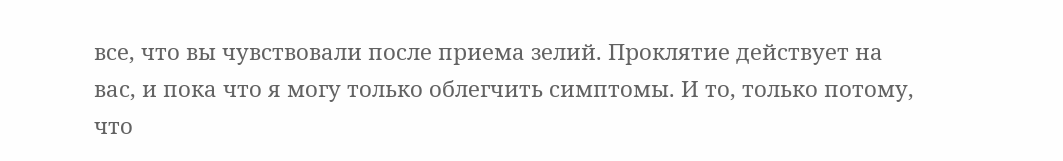все, что вы чувствовали после приема зелий. Проклятие действует на вас, и пока что я могу только облегчить симптомы. И то, только потому, что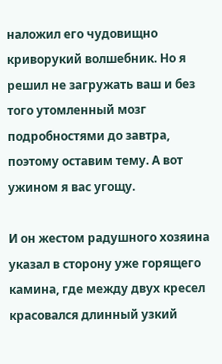наложил его чудовищно криворукий волшебник. Но я решил не загружать ваш и без того утомленный мозг подробностями до завтра, поэтому оставим тему. А вот ужином я вас угощу.

И он жестом радушного хозяина указал в сторону уже горящего камина, где между двух кресел красовался длинный узкий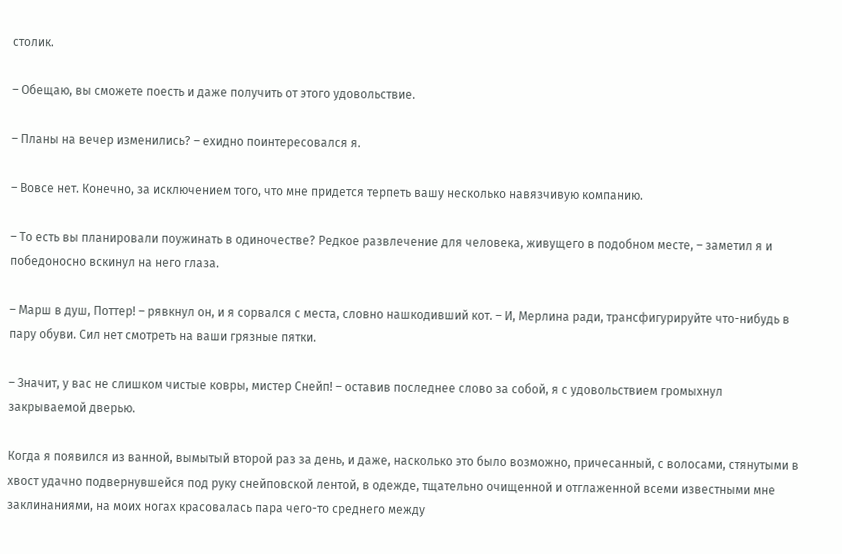столик.

– Обещаю, вы сможете поесть и даже получить от этого удовольствие.

– Планы на вечер изменились? – ехидно поинтересовался я.

– Вовсе нет. Конечно, за исключением того, что мне придется терпеть вашу несколько навязчивую компанию.

– То есть вы планировали поужинать в одиночестве? Редкое развлечение для человека, живущего в подобном месте, – заметил я и победоносно вскинул на него глаза.

– Марш в душ, Поттер! – рявкнул он, и я сорвался с места, словно нашкодивший кот. – И, Мерлина ради, трансфигурируйте что-нибудь в пару обуви. Сил нет смотреть на ваши грязные пятки.

– Значит, у вас не слишком чистые ковры, мистер Снейп! – оставив последнее слово за собой, я с удовольствием громыхнул закрываемой дверью.

Когда я появился из ванной, вымытый второй раз за день, и даже, насколько это было возможно, причесанный, с волосами, стянутыми в хвост удачно подвернувшейся под руку снейповской лентой, в одежде, тщательно очищенной и отглаженной всеми известными мне заклинаниями, на моих ногах красовалась пара чего-то среднего между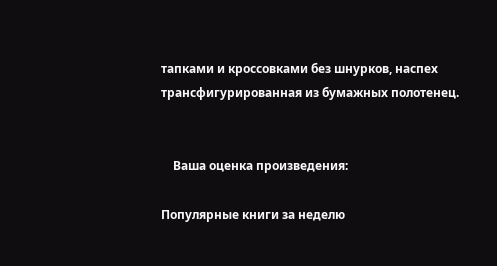тапками и кроссовками без шнурков, наспех трансфигурированная из бумажных полотенец.


    Ваша оценка произведения:

Популярные книги за неделю